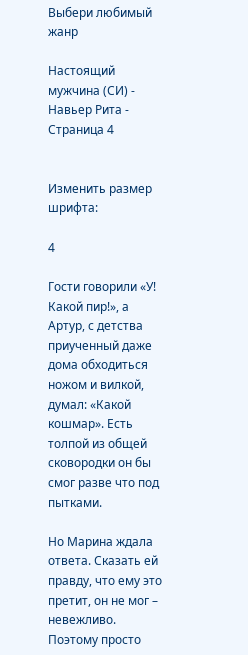Выбери любимый жанр

Настоящий мужчина (СИ) - Навьер Рита - Страница 4


Изменить размер шрифта:

4

Гости говорили «У! Какой пир!», а Артур, с детства приученный даже дома обходиться ножом и вилкой, думал: «Какой кошмар». Есть толпой из общей сковородки он бы смог разве что под пытками.

Но Марина ждала ответа. Сказать ей правду, что ему это претит, он не мог – невежливо. Поэтому просто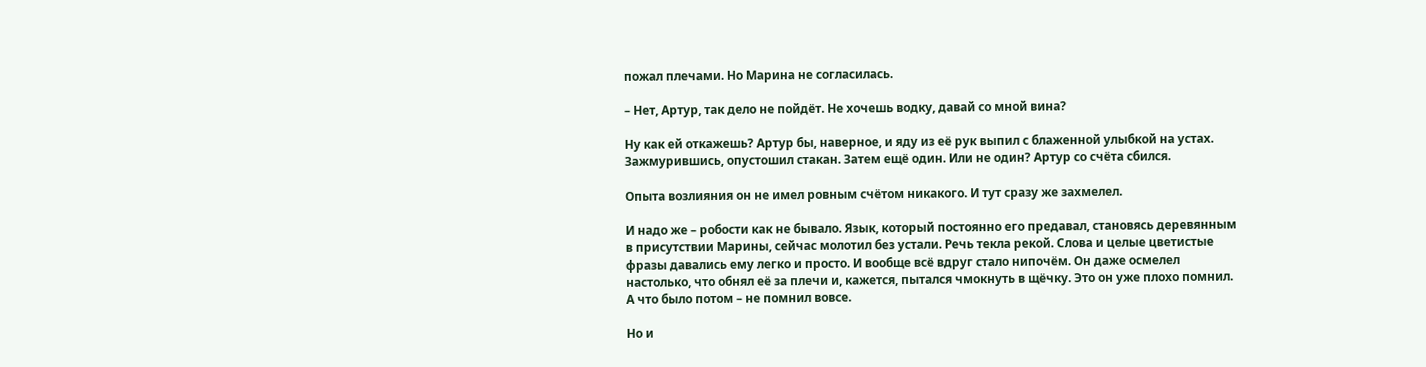пожал плечами. Но Марина не согласилась.

– Нет, Артур, так дело не пойдёт. Не хочешь водку, давай со мной вина?

Ну как ей откажешь? Артур бы, наверное, и яду из её рук выпил с блаженной улыбкой на устах. Зажмурившись, опустошил стакан. Затем ещё один. Или не один? Артур со счёта сбился.

Опыта возлияния он не имел ровным счётом никакого. И тут сразу же захмелел.

И надо же – робости как не бывало. Язык, который постоянно его предавал, становясь деревянным в присутствии Марины, сейчас молотил без устали. Речь текла рекой. Слова и целые цветистые фразы давались ему легко и просто. И вообще всё вдруг стало нипочём. Он даже осмелел настолько, что обнял её за плечи и, кажется, пытался чмокнуть в щёчку. Это он уже плохо помнил. А что было потом – не помнил вовсе.

Но и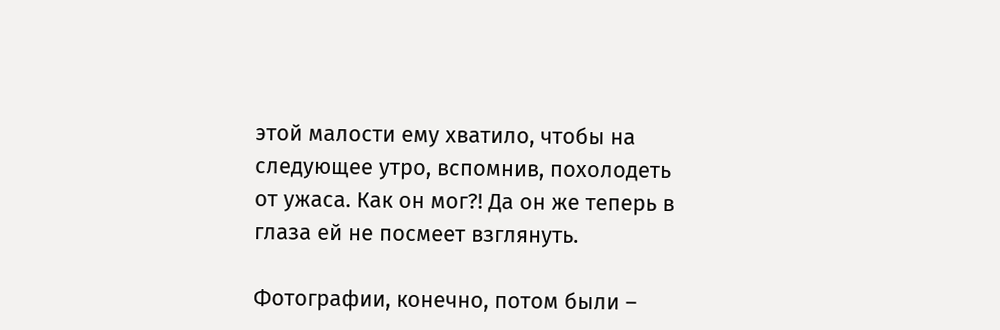этой малости ему хватило, чтобы на следующее утро, вспомнив, похолодеть от ужаса. Как он мог?! Да он же теперь в глаза ей не посмеет взглянуть.

Фотографии, конечно, потом были –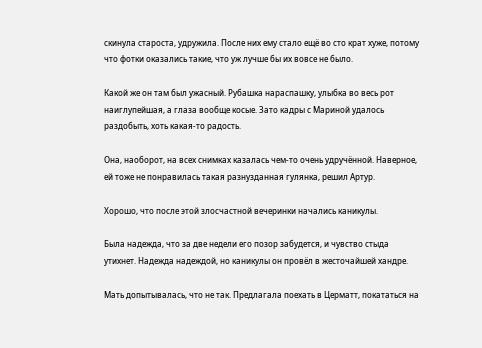скинула староста, удружила. После них ему стало ещё во сто крат хуже, потому что фотки оказались такие, что уж лучше бы их вовсе не было.

Какой же он там был ужасный. Рубашка нараспашку, улыбка во весь рот наиглупейшая, а глаза вообще косые. Зато кадры с Мариной удалось раздобыть, хоть какая-то радость.

Она, наоборот, на всех снимках казалась чем-то очень удручённой. Наверное, ей тоже не понравилась такая разнузданная гулянка, решил Артур.

Хорошо, что после этой злосчастной вечеринки начались каникулы.

Была надежда, что за две недели его позор забудется, и чувство стыда утихнет. Надежда надеждой, но каникулы он провёл в жесточайшей хандре.

Мать допытывалась, что не так. Предлагала поехать в Церматт, покататься на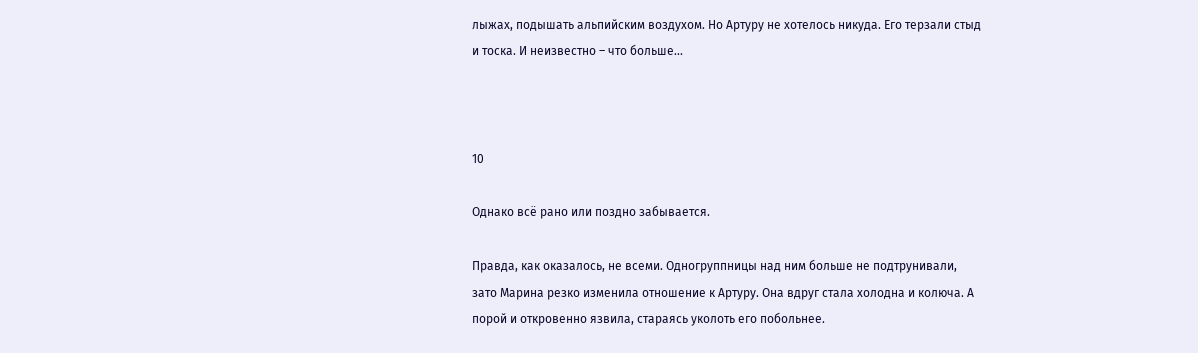лыжах, подышать альпийским воздухом. Но Артуру не хотелось никуда. Его терзали стыд и тоска. И неизвестно – что больше...



10

Однако всё рано или поздно забывается.

Правда, как оказалось, не всеми. Одногруппницы над ним больше не подтрунивали, зато Марина резко изменила отношение к Артуру. Она вдруг стала холодна и колюча. А порой и откровенно язвила, стараясь уколоть его побольнее.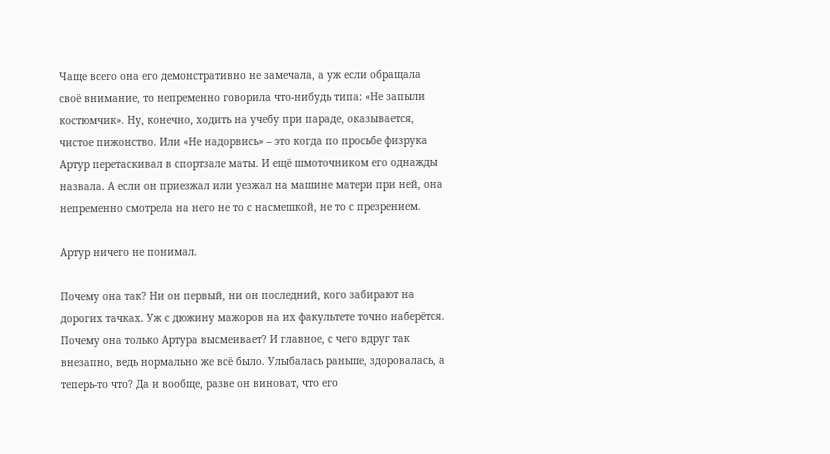Чаще всего она его демонстративно не замечала, а уж если обращала своё внимание, то непременно говорила что-нибудь типа: «Не запыли костюмчик». Ну, конечно, ходить на учебу при параде, оказывается, чистое пижонство. Или «Не надорвись» – это когда по просьбе физрука Артур перетаскивал в спортзале маты. И ещё шмоточником его однажды назвала. А если он приезжал или уезжал на машине матери при ней, она непременно смотрела на него не то с насмешкой, не то с презрением.

Артур ничего не понимал.

Почему она так? Ни он первый, ни он последний, кого забирают на дорогих тачках. Уж с дюжину мажоров на их факультете точно наберётся. Почему она только Артура высмеивает? И главное, с чего вдруг так внезапно, ведь нормально же всё было. Улыбалась раньше, здоровалась, а теперь-то что? Да и вообще, разве он виноват, что его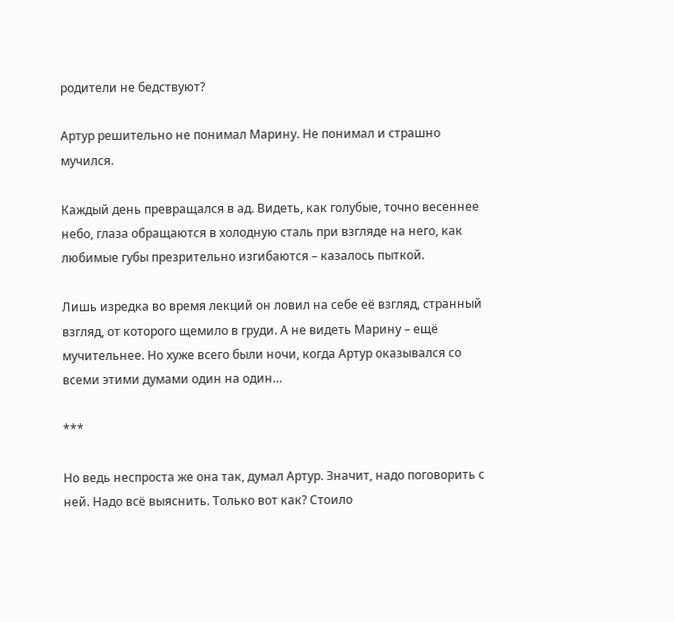родители не бедствуют?

Артур решительно не понимал Марину. Не понимал и страшно мучился.

Каждый день превращался в ад. Видеть, как голубые, точно весеннее небо, глаза обращаются в холодную сталь при взгляде на него, как любимые губы презрительно изгибаются – казалось пыткой.

Лишь изредка во время лекций он ловил на себе её взгляд, странный взгляд, от которого щемило в груди. А не видеть Марину – ещё мучительнее. Но хуже всего были ночи, когда Артур оказывался со всеми этими думами один на один…

***

Но ведь неспроста же она так, думал Артур. Значит, надо поговорить с ней. Надо всё выяснить. Только вот как? Стоило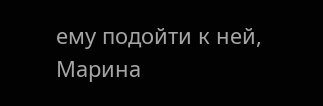ему подойти к ней, Марина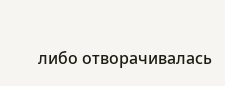либо отворачивалась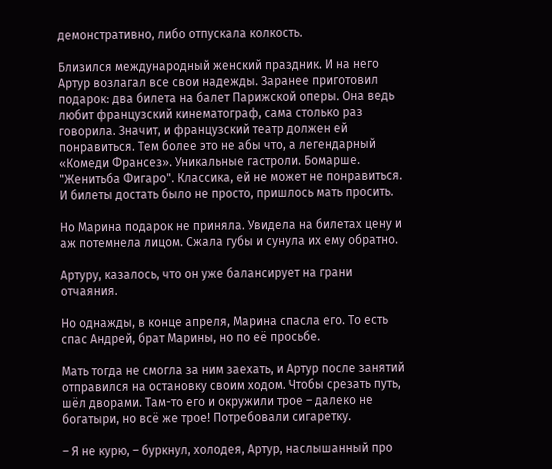демонстративно, либо отпускала колкость.

Близился международный женский праздник. И на него Артур возлагал все свои надежды. Заранее приготовил подарок: два билета на балет Парижской оперы. Она ведь любит французский кинематограф, сама столько раз говорила. Значит, и французский театр должен ей понравиться. Тем более это не абы что, а легендарный «Комеди Франсез». Уникальные гастроли. Бомарше. "Женитьба Фигаро". Классика, ей не может не понравиться. И билеты достать было не просто, пришлось мать просить.

Но Марина подарок не приняла. Увидела на билетах цену и аж потемнела лицом. Сжала губы и сунула их ему обратно.

Артуру, казалось, что он уже балансирует на грани отчаяния.

Но однажды, в конце апреля, Марина спасла его. То есть спас Андрей, брат Марины, но по её просьбе.

Мать тогда не смогла за ним заехать, и Артур после занятий отправился на остановку своим ходом. Чтобы срезать путь, шёл дворами. Там-то его и окружили трое – далеко не богатыри, но всё же трое! Потребовали сигаретку.

– Я не курю, – буркнул, холодея, Артур, наслышанный про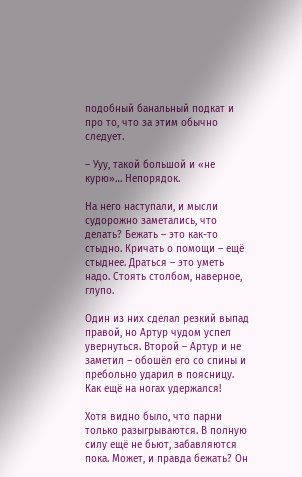подобный банальный подкат и про то, что за этим обычно следует.

– Ууу, такой большой и «не курю»… Непорядок.

На него наступали, и мысли судорожно заметались, что делать? Бежать – это как-то стыдно. Кричать о помощи – ещё стыднее. Драться – это уметь надо. Стоять столбом, наверное, глупо.

Один из них сделал резкий выпад правой, но Артур чудом успел увернуться. Второй – Артур и не заметил – обошёл его со спины и пребольно ударил в поясницу. Как ещё на ногах удержался!

Хотя видно было, что парни только разыгрываются. В полную силу ещё не бьют, забавляются пока. Может, и правда бежать? Он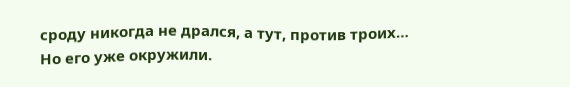сроду никогда не дрался, а тут, против троих… Но его уже окружили.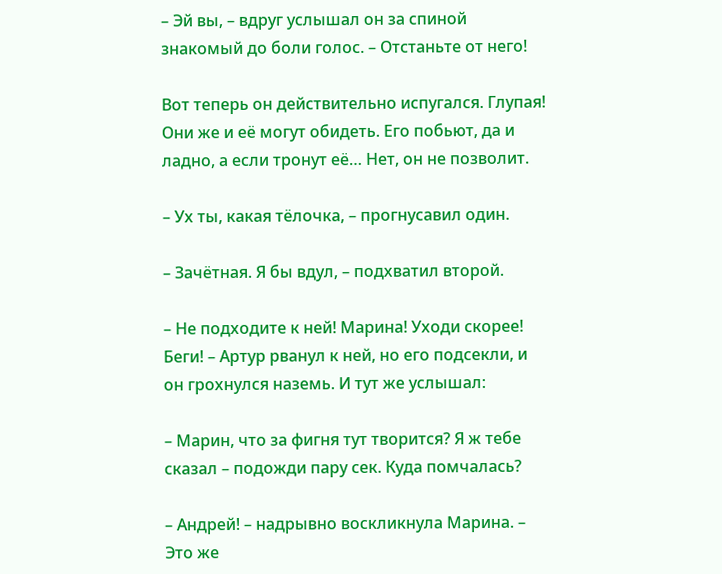– Эй вы, – вдруг услышал он за спиной знакомый до боли голос. – Отстаньте от него!

Вот теперь он действительно испугался. Глупая! Они же и её могут обидеть. Его побьют, да и ладно, а если тронут её… Нет, он не позволит.

– Ух ты, какая тёлочка, – прогнусавил один.

– Зачётная. Я бы вдул, – подхватил второй.

– Не подходите к ней! Марина! Уходи скорее! Беги! – Артур рванул к ней, но его подсекли, и он грохнулся наземь. И тут же услышал:

– Марин, что за фигня тут творится? Я ж тебе сказал – подожди пару сек. Куда помчалась?

– Андрей! – надрывно воскликнула Марина. – Это же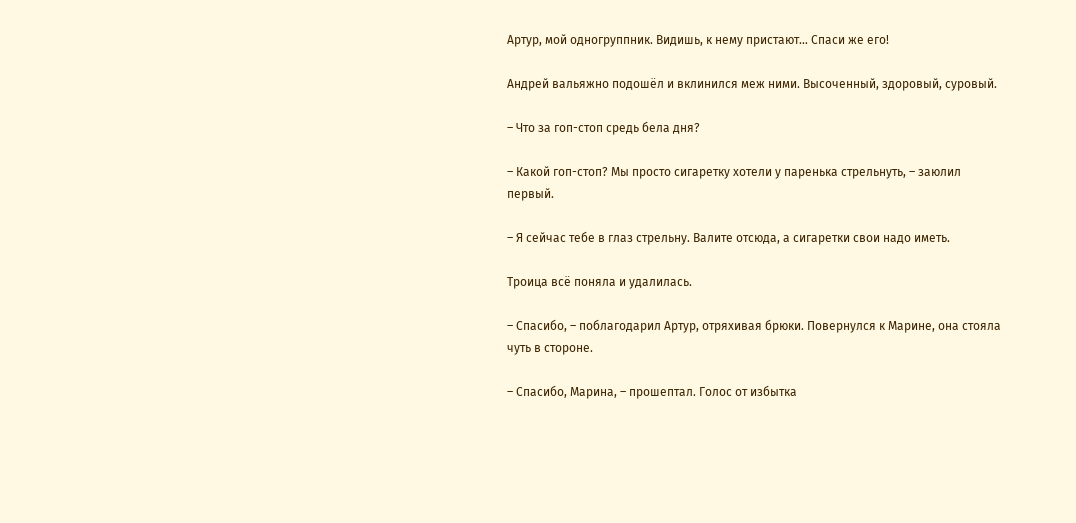Артур, мой одногруппник. Видишь, к нему пристают… Спаси же его!

Андрей вальяжно подошёл и вклинился меж ними. Высоченный, здоровый, суровый.

– Что за гоп-стоп средь бела дня?

– Какой гоп-стоп? Мы просто сигаретку хотели у паренька стрельнуть, – заюлил первый.

– Я сейчас тебе в глаз стрельну. Валите отсюда, а сигаретки свои надо иметь.

Троица всё поняла и удалилась.

– Спасибо, – поблагодарил Артур, отряхивая брюки. Повернулся к Марине, она стояла чуть в стороне.

– Спасибо, Марина, – прошептал. Голос от избытка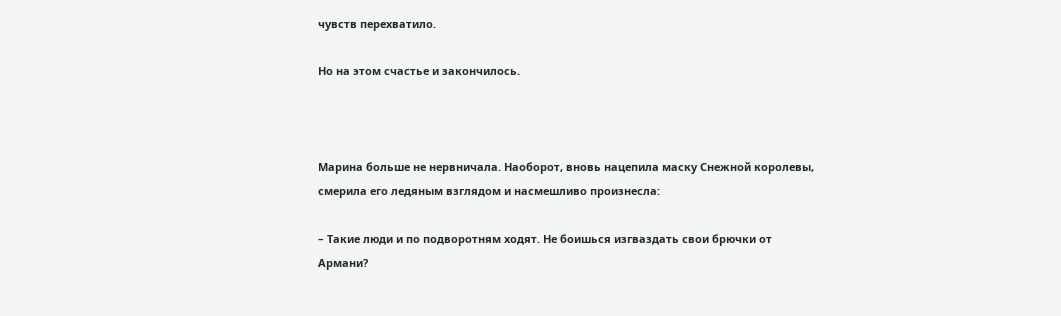чувств перехватило.

Но на этом счастье и закончилось.



Марина больше не нервничала. Наоборот, вновь нацепила маску Снежной королевы, смерила его ледяным взглядом и насмешливо произнесла:

– Такие люди и по подворотням ходят. Не боишься изгваздать свои брючки от Армани?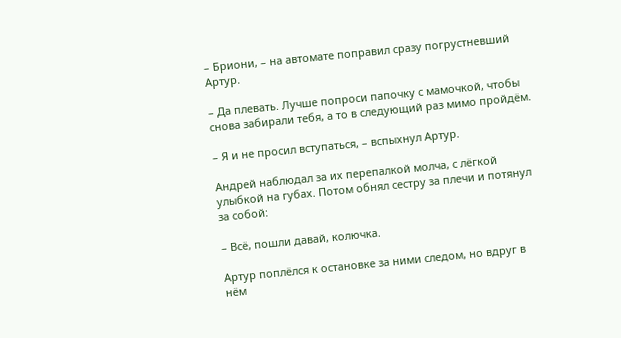– Бриони, – на автомате поправил сразу погрустневший Артур.

– Да плевать. Лучше попроси папочку с мамочкой, чтобы снова забирали тебя, а то в следующий раз мимо пройдём.

– Я и не просил вступаться, – вспыхнул Артур.

Андрей наблюдал за их перепалкой молча, с лёгкой улыбкой на губах. Потом обнял сестру за плечи и потянул за собой:

– Всё, пошли давай, колючка.

Артур поплёлся к остановке за ними следом, но вдруг в нём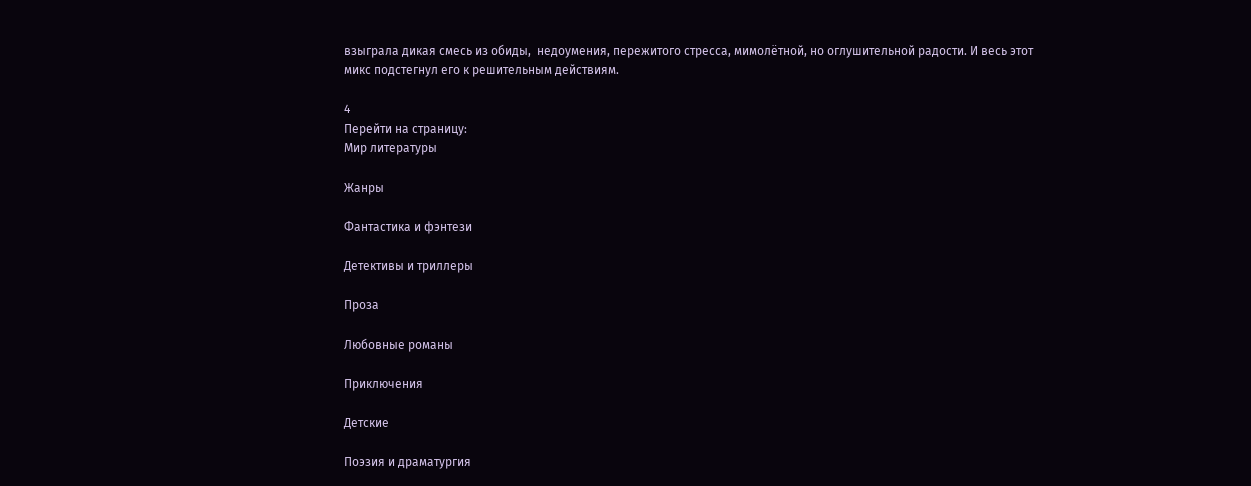взыграла дикая смесь из обиды,  недоумения, пережитого стресса, мимолётной, но оглушительной радости. И весь этот микс подстегнул его к решительным действиям.

4
Перейти на страницу:
Мир литературы

Жанры

Фантастика и фэнтези

Детективы и триллеры

Проза

Любовные романы

Приключения

Детские

Поэзия и драматургия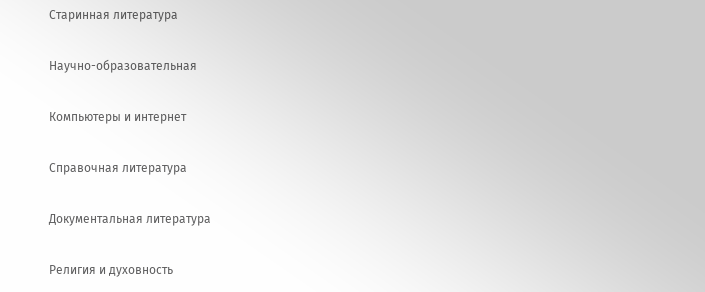Старинная литература

Научно-образовательная

Компьютеры и интернет

Справочная литература

Документальная литература

Религия и духовность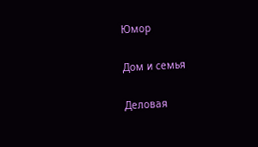Юмор

Дом и семья

Деловая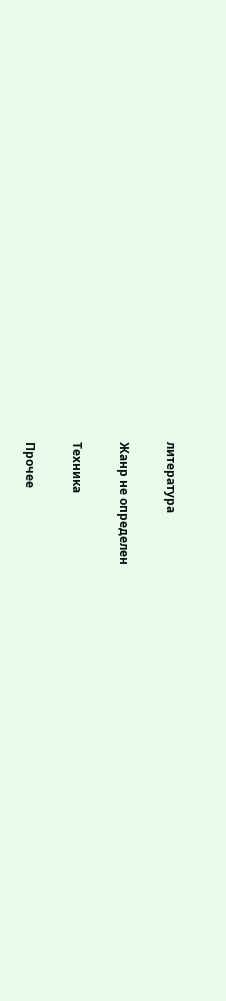литература

Жанр не определен

Техника

Прочее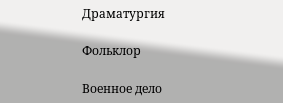Драматургия

Фольклор

Военное дело